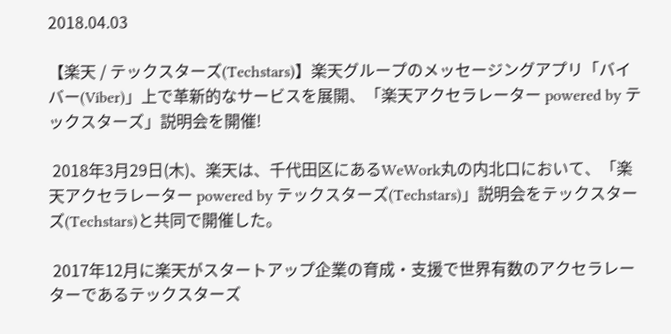2018.04.03

【楽天 / テックスターズ(Techstars)】楽天グループのメッセージングアプリ「バイバー(Viber)」上で革新的なサービスを展開、「楽天アクセラレーター powered by テックスターズ」説明会を開催!

 2018年3月29日(木)、楽天は、千代田区にあるWeWork丸の内北口において、「楽天アクセラレーター powered by テックスターズ(Techstars)」説明会をテックスターズ(Techstars)と共同で開催した。

 2017年12月に楽天がスタートアップ企業の育成・支援で世界有数のアクセラレーターであるテックスターズ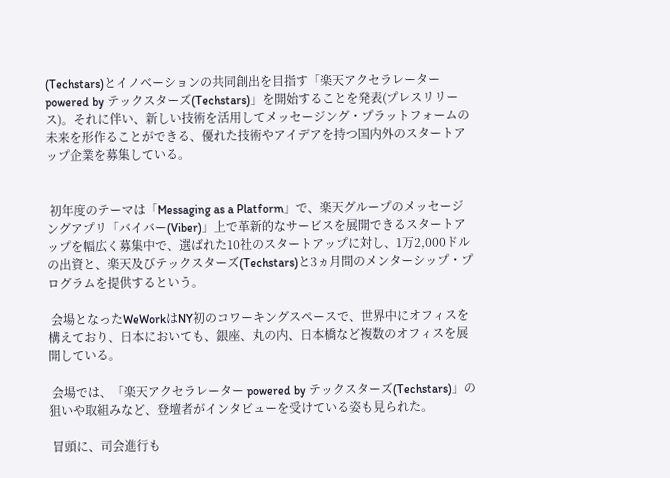(Techstars)とイノベーションの共同創出を目指す「楽天アクセラレーター powered by テックスターズ(Techstars)」を開始することを発表(プレスリリース)。それに伴い、新しい技術を活用してメッセージング・プラットフォームの未来を形作ることができる、優れた技術やアイデアを持つ国内外のスタートアップ企業を募集している。


 初年度のテーマは「Messaging as a Platform」で、楽天グループのメッセージングアプリ「バイバー(Viber)」上で革新的なサービスを展開できるスタートアップを幅広く募集中で、選ばれた10社のスタートアップに対し、1万2,000ドルの出資と、楽天及びテックスターズ(Techstars)と3ヵ月間のメンターシップ・プログラムを提供するという。

 会場となったWeWorkはNY初のコワーキングスペースで、世界中にオフィスを構えており、日本においても、銀座、丸の内、日本橋など複数のオフィスを展開している。

 会場では、「楽天アクセラレーター powered by テックスターズ(Techstars)」の狙いや取組みなど、登壇者がインタビューを受けている姿も見られた。

 冒頭に、司会進行も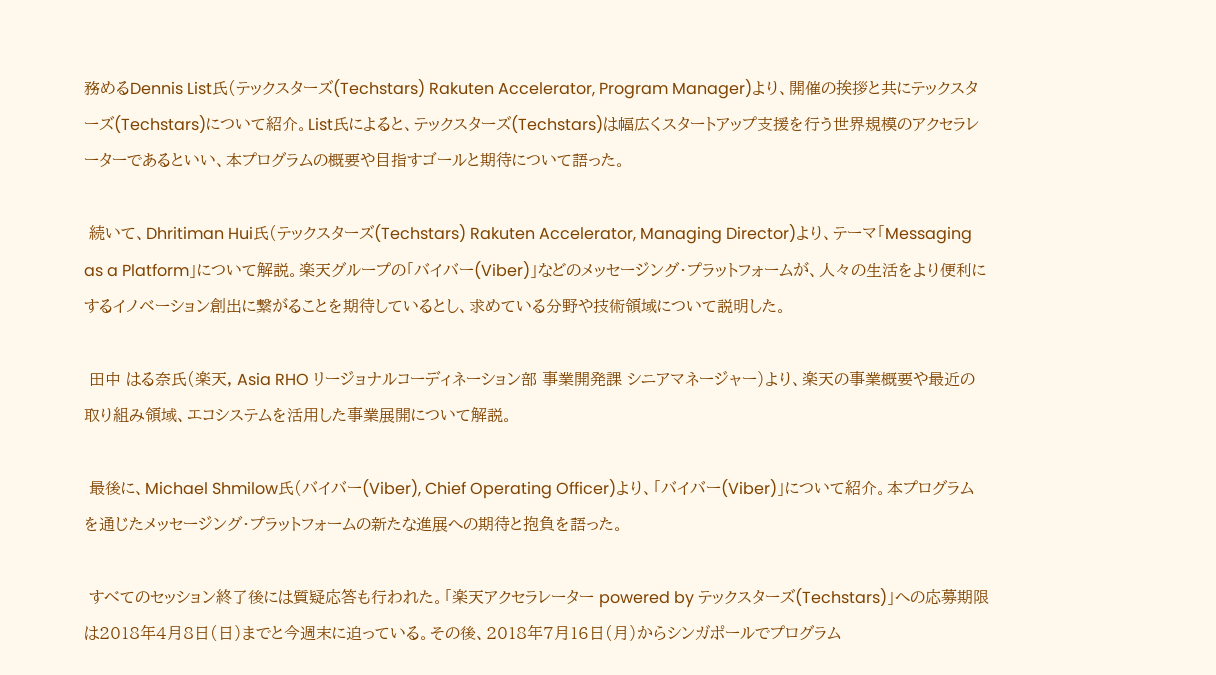務めるDennis List氏(テックスターズ(Techstars) Rakuten Accelerator, Program Manager)より、開催の挨拶と共にテックスターズ(Techstars)について紹介。List氏によると、テックスターズ(Techstars)は幅広くスタートアップ支援を行う世界規模のアクセラレーターであるといい、本プログラムの概要や目指すゴールと期待について語った。

 続いて、Dhritiman Hui氏(テックスターズ(Techstars) Rakuten Accelerator, Managing Director)より、テーマ「Messaging as a Platform」について解説。楽天グループの「バイバー(Viber)」などのメッセージング・プラットフォームが、人々の生活をより便利にするイノベーション創出に繋がることを期待しているとし、求めている分野や技術領域について説明した。

 田中 はる奈氏(楽天, Asia RHO リージョナルコーディネーション部 事業開発課 シニアマネージャー)より、楽天の事業概要や最近の取り組み領域、エコシステムを活用した事業展開について解説。

 最後に、Michael Shmilow氏(バイバー(Viber), Chief Operating Officer)より、「バイバー(Viber)」について紹介。本プログラムを通じたメッセージング・プラットフォームの新たな進展への期待と抱負を語った。

 すべてのセッション終了後には質疑応答も行われた。「楽天アクセラレーター powered by テックスターズ(Techstars)」への応募期限は2018年4月8日(日)までと今週末に迫っている。その後、2018年7月16日(月)からシンガポールでプログラム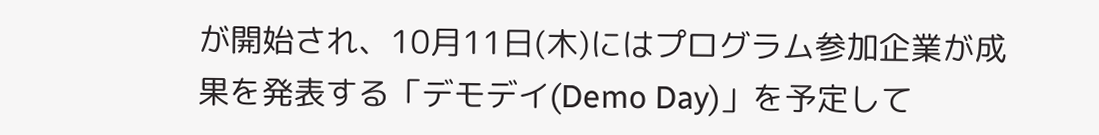が開始され、10月11日(木)にはプログラム参加企業が成果を発表する「デモデイ(Demo Day)」を予定して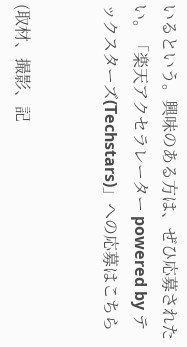いるという。興味のある方は、ぜひ応募されたい。「楽天アクセラレーター powered by テックスターズ(Techstars)」への応募はこちら


(取材、撮影、記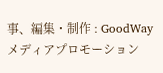事、編集・制作 : GoodWayメディアプロモーション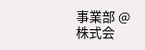事業部 @株式会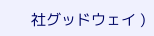社グッドウェイ )